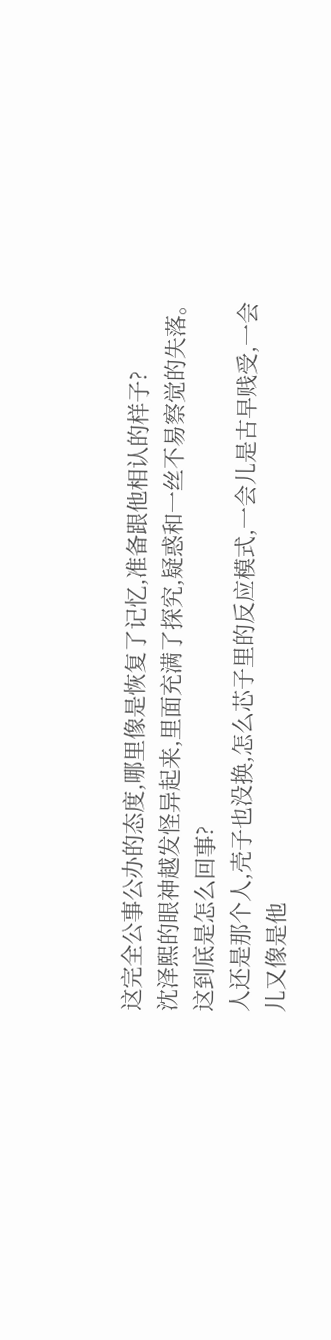这完全公事公办的态度,哪里像是恢复了记忆,准备跟他相认的样子?
沈泽熙的眼神越发怪异起来,里面充满了探究,疑惑和一丝不易察觉的失落。
这到底是怎么回事?
人还是那个人,壳子也没换,怎么芯子里的反应模式,一会儿是古早贱受,一会儿又像是他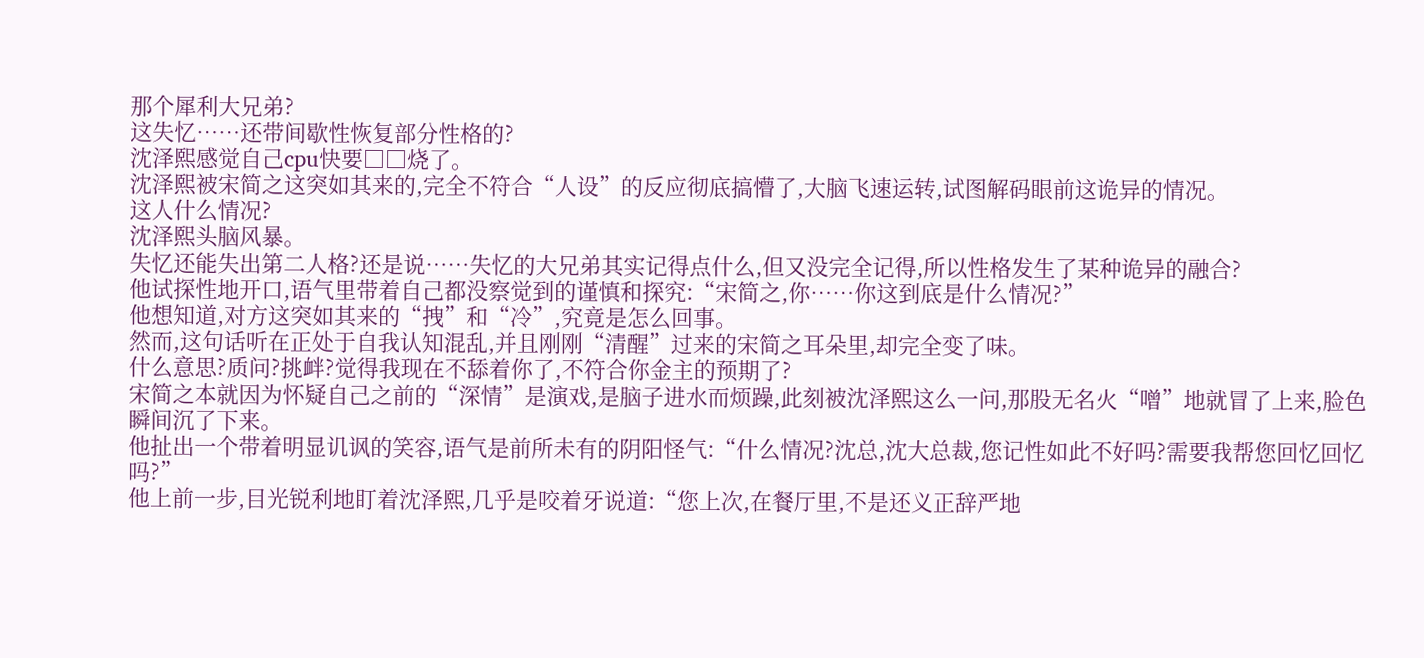那个犀利大兄弟?
这失忆……还带间歇性恢复部分性格的?
沈泽熙感觉自己cpu快要□□烧了。
沈泽熙被宋简之这突如其来的,完全不符合“人设”的反应彻底搞懵了,大脑飞速运转,试图解码眼前这诡异的情况。
这人什么情况?
沈泽熙头脑风暴。
失忆还能失出第二人格?还是说……失忆的大兄弟其实记得点什么,但又没完全记得,所以性格发生了某种诡异的融合?
他试探性地开口,语气里带着自己都没察觉到的谨慎和探究:“宋简之,你……你这到底是什么情况?”
他想知道,对方这突如其来的“拽”和“冷”,究竟是怎么回事。
然而,这句话听在正处于自我认知混乱,并且刚刚“清醒”过来的宋简之耳朵里,却完全变了味。
什么意思?质问?挑衅?觉得我现在不舔着你了,不符合你金主的预期了?
宋简之本就因为怀疑自己之前的“深情”是演戏,是脑子进水而烦躁,此刻被沈泽熙这么一问,那股无名火“噌”地就冒了上来,脸色瞬间沉了下来。
他扯出一个带着明显讥讽的笑容,语气是前所未有的阴阳怪气:“什么情况?沈总,沈大总裁,您记性如此不好吗?需要我帮您回忆回忆吗?”
他上前一步,目光锐利地盯着沈泽熙,几乎是咬着牙说道:“您上次,在餐厅里,不是还义正辞严地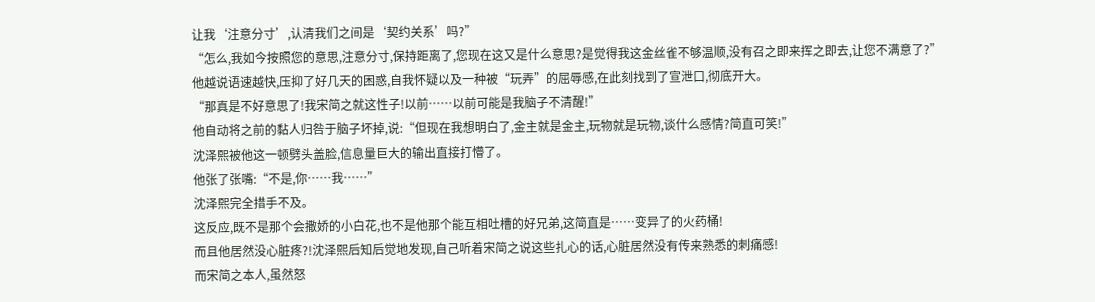让我‘注意分寸’,认清我们之间是‘契约关系’吗?”
“怎么,我如今按照您的意思,注意分寸,保持距离了,您现在这又是什么意思?是觉得我这金丝雀不够温顺,没有召之即来挥之即去,让您不满意了?”
他越说语速越快,压抑了好几天的困惑,自我怀疑以及一种被“玩弄”的屈辱感,在此刻找到了宣泄口,彻底开大。
“那真是不好意思了!我宋简之就这性子!以前……以前可能是我脑子不清醒!”
他自动将之前的黏人归咎于脑子坏掉,说:“但现在我想明白了,金主就是金主,玩物就是玩物,谈什么感情?简直可笑!”
沈泽熙被他这一顿劈头盖脸,信息量巨大的输出直接打懵了。
他张了张嘴:“不是,你……我……”
沈泽熙完全措手不及。
这反应,既不是那个会撒娇的小白花,也不是他那个能互相吐槽的好兄弟,这简直是……变异了的火药桶!
而且他居然没心脏疼?!沈泽熙后知后觉地发现,自己听着宋简之说这些扎心的话,心脏居然没有传来熟悉的刺痛感!
而宋简之本人,虽然怒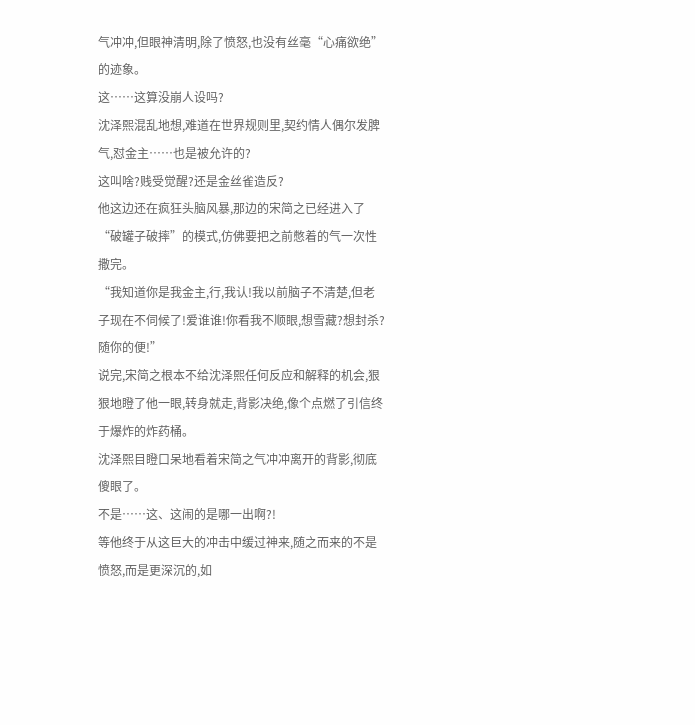气冲冲,但眼神清明,除了愤怒,也没有丝毫“心痛欲绝”的迹象。
这……这算没崩人设吗?
沈泽熙混乱地想,难道在世界规则里,契约情人偶尔发脾气,怼金主……也是被允许的?
这叫啥?贱受觉醒?还是金丝雀造反?
他这边还在疯狂头脑风暴,那边的宋简之已经进入了“破罐子破摔”的模式,仿佛要把之前憋着的气一次性撒完。
“我知道你是我金主,行,我认!我以前脑子不清楚,但老子现在不伺候了!爱谁谁!你看我不顺眼,想雪藏?想封杀?随你的便!”
说完,宋简之根本不给沈泽熙任何反应和解释的机会,狠狠地瞪了他一眼,转身就走,背影决绝,像个点燃了引信终于爆炸的炸药桶。
沈泽熙目瞪口呆地看着宋简之气冲冲离开的背影,彻底傻眼了。
不是……这、这闹的是哪一出啊?!
等他终于从这巨大的冲击中缓过神来,随之而来的不是愤怒,而是更深沉的,如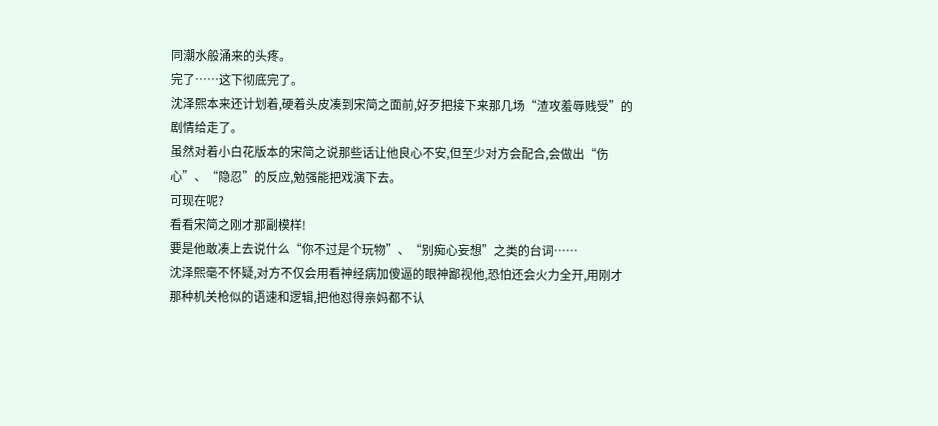同潮水般涌来的头疼。
完了……这下彻底完了。
沈泽熙本来还计划着,硬着头皮凑到宋简之面前,好歹把接下来那几场“渣攻羞辱贱受”的剧情给走了。
虽然对着小白花版本的宋简之说那些话让他良心不安,但至少对方会配合,会做出“伤心”、“隐忍”的反应,勉强能把戏演下去。
可现在呢?
看看宋简之刚才那副模样!
要是他敢凑上去说什么“你不过是个玩物”、“别痴心妄想”之类的台词……
沈泽熙毫不怀疑,对方不仅会用看神经病加傻逼的眼神鄙视他,恐怕还会火力全开,用刚才那种机关枪似的语速和逻辑,把他怼得亲妈都不认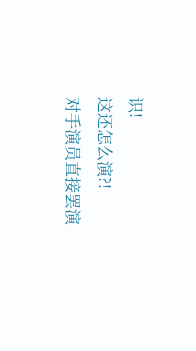识!
这还怎么演?!
对手演员直接罢演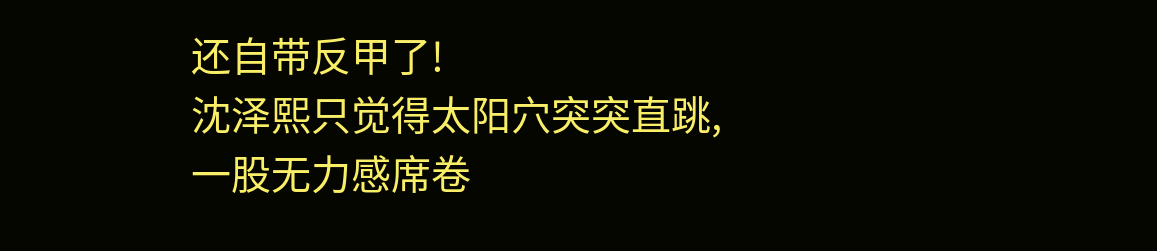还自带反甲了!
沈泽熙只觉得太阳穴突突直跳,一股无力感席卷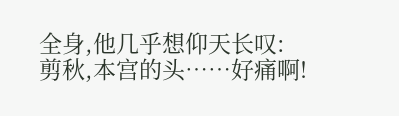全身,他几乎想仰天长叹:
剪秋,本宫的头……好痛啊!